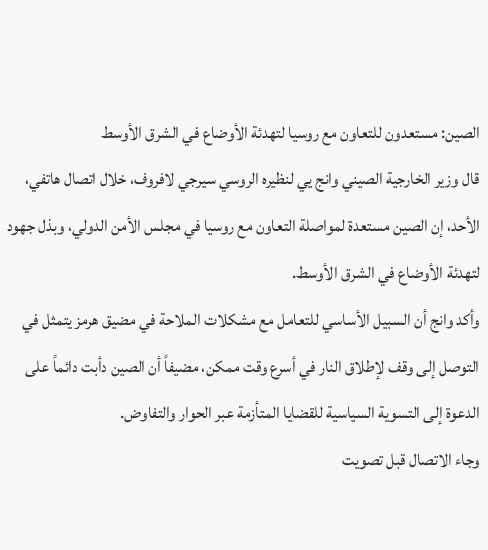الصين: مستعدون للتعاون مع روسيا لتهدئة الأوضاع في الشرق الأوسط
قال وزير الخارجية الصيني وانج يي لنظيره الروسي سيرجي لافروف، خلال اتصال هاتفي، الأحد، إن الصين مستعدة لمواصلة التعاون مع روسيا في مجلس الأمن الدولي، وبذل جهود لتهدئة الأوضاع في الشرق الأوسط.
وأكد وانج أن السبيل الأساسي للتعامل مع مشكلات الملاحة في مضيق هرمز يتمثل في التوصل إلى وقف لإطلاق النار في أسرع وقت ممكن، مضيفاً أن الصين دأبت دائماً على الدعوة إلى التسوية السياسية للقضايا المتأزمة عبر الحوار والتفاوض.
وجاء الاتصال قبل تصويت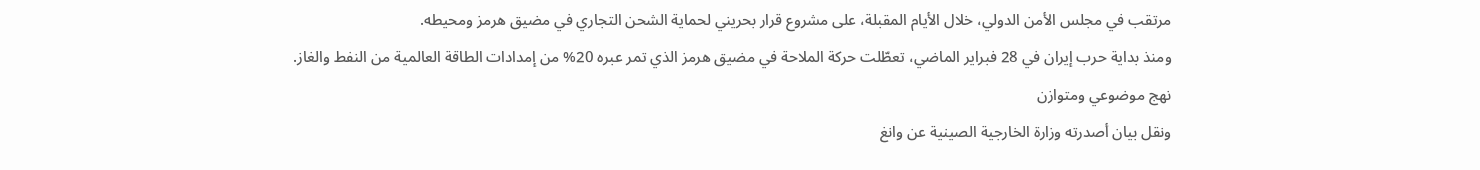مرتقب في مجلس الأمن الدولي، خلال الأيام المقبلة، على مشروع قرار بحريني لحماية الشحن التجاري في مضيق هرمز ومحيطه.
ومنذ بداية حرب إيران في 28 فبراير الماضي، تعطّلت حركة الملاحة في مضيق هرمز الذي تمر عبره 20% من إمدادات الطاقة العالمية من النفط والغاز.
نهج موضوعي ومتوازن
ونقل بيان أصدرته وزارة الخارجية الصينية عن وانغ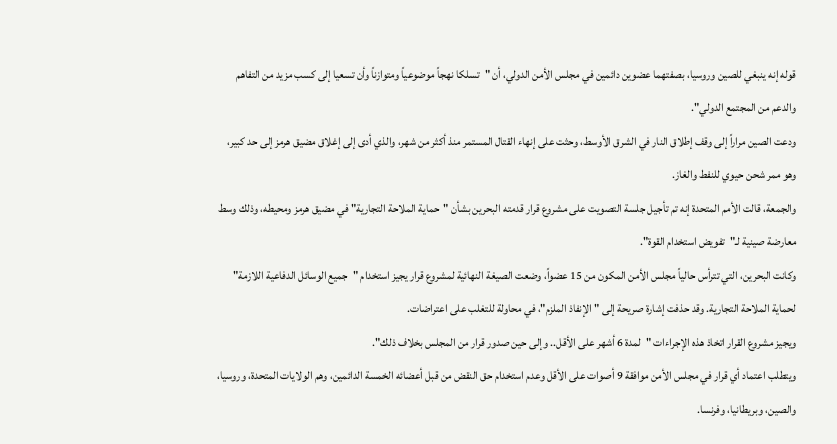قوله إنه ينبغي للصين وروسيا، بصفتهما عضوين دائمين في مجلس الأمن الدولي، أن "تسلكا نهجاً موضوعياً ومتوازناً وأن تسعيا إلى كسب مزيد من التفاهم والدعم من المجتمع الدولي".
ودعت الصين مراراً إلى وقف إطلاق النار في الشرق الأوسط، وحثت على إنهاء القتال المستمر منذ أكثر من شهر، والذي أدى إلى إغلاق مضيق هرمز إلى حد كبير، وهو ممر شحن حيوي للنفط والغاز.
والجمعة، قالت الأمم المتحدة إنه تم تأجيل جلسة التصويت على مشروع قرار قدمته البحرين بشأن "حماية الملاحة التجارية" في مضيق هرمز ومحيطه، وذلك وسط معارضة صينية لـ"تفويض استخدام القوة".
وكانت البحرين، التي تترأس حالياً مجلس الأمن المكون من 15 عضواً، وضعت الصيغة النهائية لمشروع قرار يجيز استخدام "جميع الوسائل الدفاعية اللازمة" لحماية الملاحة التجارية. وقد حذفت إشارة صريحة إلى "الإنفاذ الملزم"، في محاولة للتغلب على اعتراضات.
ويجيز مشروع القرار اتخاذ هذه الإجراءات "لمدة 6 أشهر على الأقل.. وإلى حين صدور قرار من المجلس بخلاف ذلك".
ويتطلب اعتماد أي قرار في مجلس الأمن موافقة 9 أصوات على الأقل وعدم استخدام حق النقض من قبل أعضائه الخمسة الدائمين، وهم الولايات المتحدة، وروسيا، والصين، وبريطانيا، وفرنسا.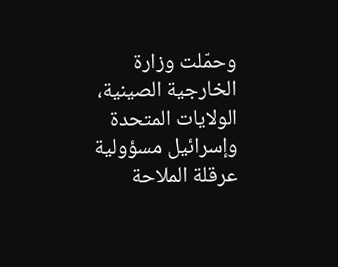وحمّلت وزارة الخارجية الصينية، الولايات المتحدة وإسرائيل مسؤولية عرقلة الملاحة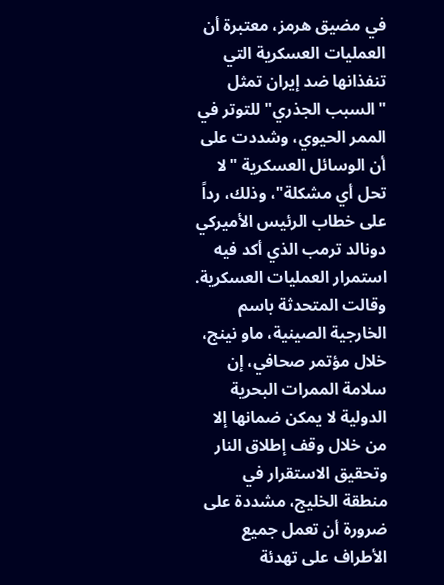في مضيق هرمز، معتبرة أن العمليات العسكرية التي تنفذانها ضد إيران تمثل "السبب الجذري" للتوتر في الممر الحيوي، وشددت على أن الوسائل العسكرية "لا تحل أي مشكلة"، وذلك، رداً على خطاب الرئيس الأميركي دونالد ترمب الذي أكد فيه استمرار العمليات العسكرية.
وقالت المتحدثة باسم الخارجية الصينية، ماو نينج، خلال مؤتمر صحافي، إن سلامة الممرات البحرية الدولية لا يمكن ضمانها إلا من خلال وقف إطلاق النار وتحقيق الاستقرار في منطقة الخليج، مشددة على ضرورة أن تعمل جميع الأطراف على تهدئة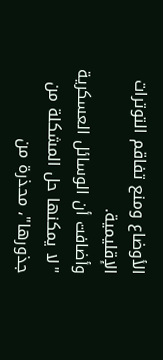الأوضاع ومنع تفاقم التوترات الإقليمية.
وأضافت أن الوسائل العسكرية "لا يمكنها حل المشكلة من جذورها"، محذرة من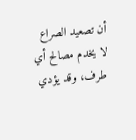أن تصعيد الصراع لا يخدم مصالح أي طرف، وقد يؤدي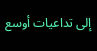إلى تداعيات أوسع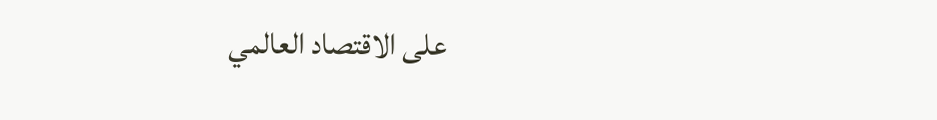على الاقتصاد العالمي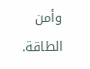وأمن الطاقة.